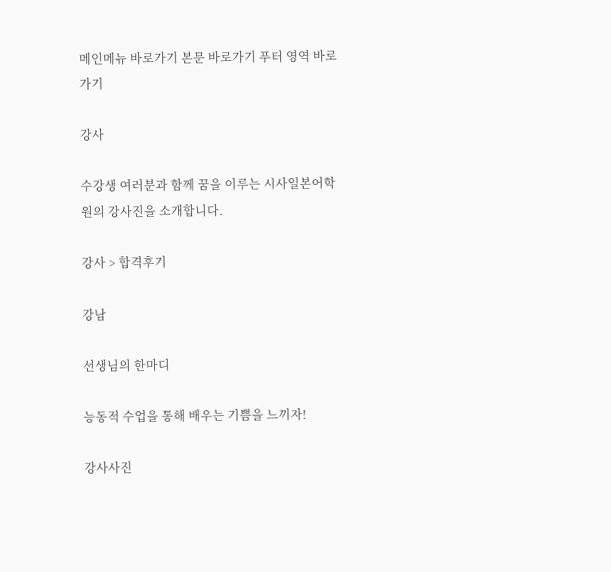메인메뉴 바로가기 본문 바로가기 푸터 영역 바로가기

강사

수강생 여러분과 함께 꿈을 이루는 시사일본어학원의 강사진을 소개합니다.

강사 > 합격후기

강남

선생님의 한마디

능동적 수업을 통해 배우는 기쁨을 느끼자!

강사사진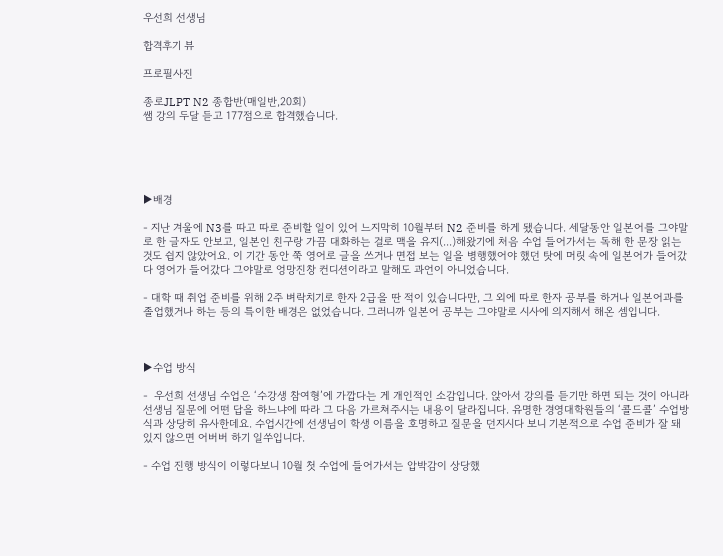우선희 선생님

합격후기 뷰

프로필사진

종로JLPT N2 종합반(매일반,20회)
쌤 강의 두달 듣고 177점으로 합격했습니다.





▶배경

- 지난 겨울에 N3를 따고 따로 준비할 일이 있어 느지막히 10월부터 N2 준비를 하게 됐습니다. 세달동안 일본어를 그야말로 한 글자도 안보고, 일본인 친구랑 가끔 대화하는 걸로 맥을 유지(...)해왔기에 처음 수업 들어가서는 독해 한 문장 읽는 것도 쉽지 않았어요. 이 기간 동안 쭉 영어로 글을 쓰거나 면접 보는 일을 병행했어야 했던 탓에 머릿 속에 일본어가 들어갔다 영어가 들어갔다 그야말로 엉망진창 컨디션이라고 말해도 과언이 아니었습니다.

- 대학 때 취업 준비를 위해 2주 벼락치기로 한자 2급을 딴 적이 있습니다만, 그 외에 따로 한자 공부를 하거나 일본어과를 졸업했거나 하는 등의 특이한 배경은 없었습니다. 그러니까 일본어 공부는 그야말로 시사에 의지해서 해온 셈입니다.



▶수업 방식

-  우선희 선생님 수업은 ‘수강생 참여형’에 가깝다는 게 개인적인 소감입니다. 앉아서 강의를 듣기만 하면 되는 것이 아니라 선생님 질문에 어떤 답을 하느냐에 따라 그 다음 가르쳐주시는 내용이 달라집니다. 유명한 경영대학원들의 ‘콜드콜’ 수업방식과 상당히 유사한데요. 수업시간에 선생님이 학생 이름을 호명하고 질문을 던지시다 보니 기본적으로 수업 준비가 잘 돼있지 않으면 어버버 하기 일쑤입니다.

- 수업 진행 방식이 이렇다보니 10월 첫 수업에 들어가서는 압박감이 상당했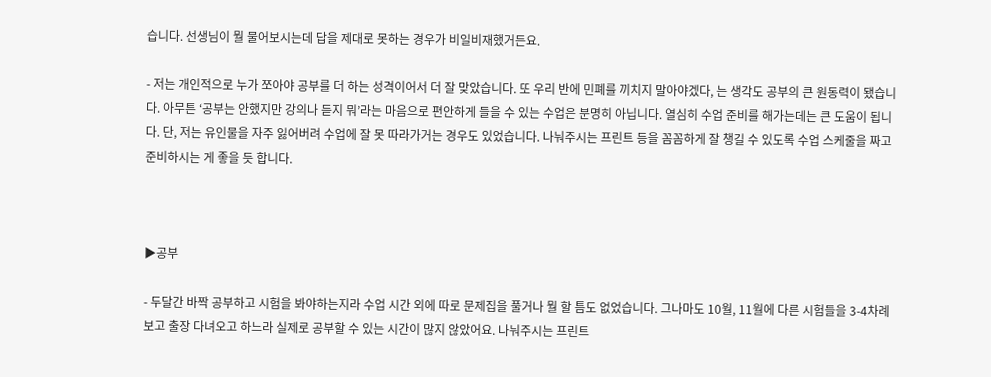습니다. 선생님이 뭘 물어보시는데 답을 제대로 못하는 경우가 비일비재했거든요.

- 저는 개인적으로 누가 쪼아야 공부를 더 하는 성격이어서 더 잘 맞았습니다. 또 우리 반에 민폐를 끼치지 말아야겠다, 는 생각도 공부의 큰 원동력이 됐습니다. 아무튼 ‘공부는 안했지만 강의나 듣지 뭐’라는 마음으로 편안하게 들을 수 있는 수업은 분명히 아닙니다. 열심히 수업 준비를 해가는데는 큰 도움이 됩니다. 단, 저는 유인물을 자주 잃어버려 수업에 잘 못 따라가거는 경우도 있었습니다. 나눠주시는 프린트 등을 꼼꼼하게 잘 챙길 수 있도록 수업 스케줄을 짜고 준비하시는 게 좋을 듯 합니다.



▶공부

- 두달간 바짝 공부하고 시험을 봐야하는지라 수업 시간 외에 따로 문제집을 풀거나 뭘 할 틈도 없었습니다. 그나마도 10월, 11월에 다른 시험들을 3-4차례 보고 출장 다녀오고 하느라 실제로 공부할 수 있는 시간이 많지 않았어요. 나눠주시는 프린트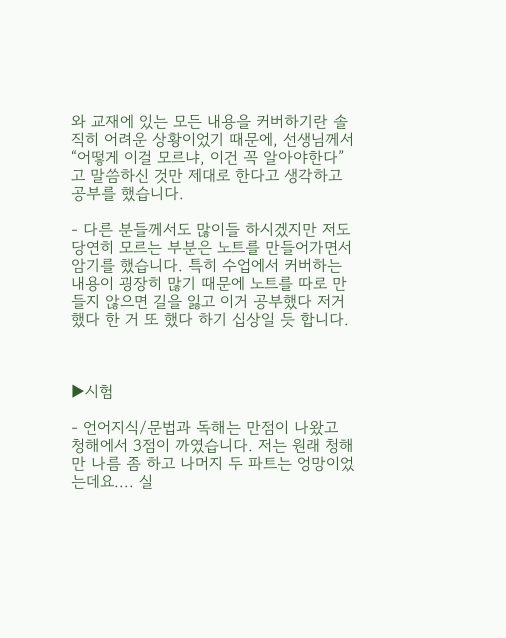와 교재에 있는 모든 내용을 커버하기란 솔직히 어려운 상황이었기 때문에, 선생님께서 “어떻게 이걸 모르냐, 이건 꼭 알아야한다”고 말씀하신 것만 제대로 한다고 생각하고 공부를 했습니다.

- 다른 분들께서도 많이들 하시겠지만 저도 당연히 모르는 부분은 노트를 만들어가면서 암기를 했습니다. 특히 수업에서 커버하는 내용이 굉장히 많기 때문에 노트를 따로 만들지 않으면 길을 잃고 이거 공부했다 저거 했다 한 거 또 했다 하기 십상일 듯 합니다.



▶시험

- 언어지식/문법과 독해는 만점이 나왔고 청해에서 3점이 까였습니다. 저는 원래 청해만 나름 좀 하고 나머지 두 파트는 엉망이었는데요.... 실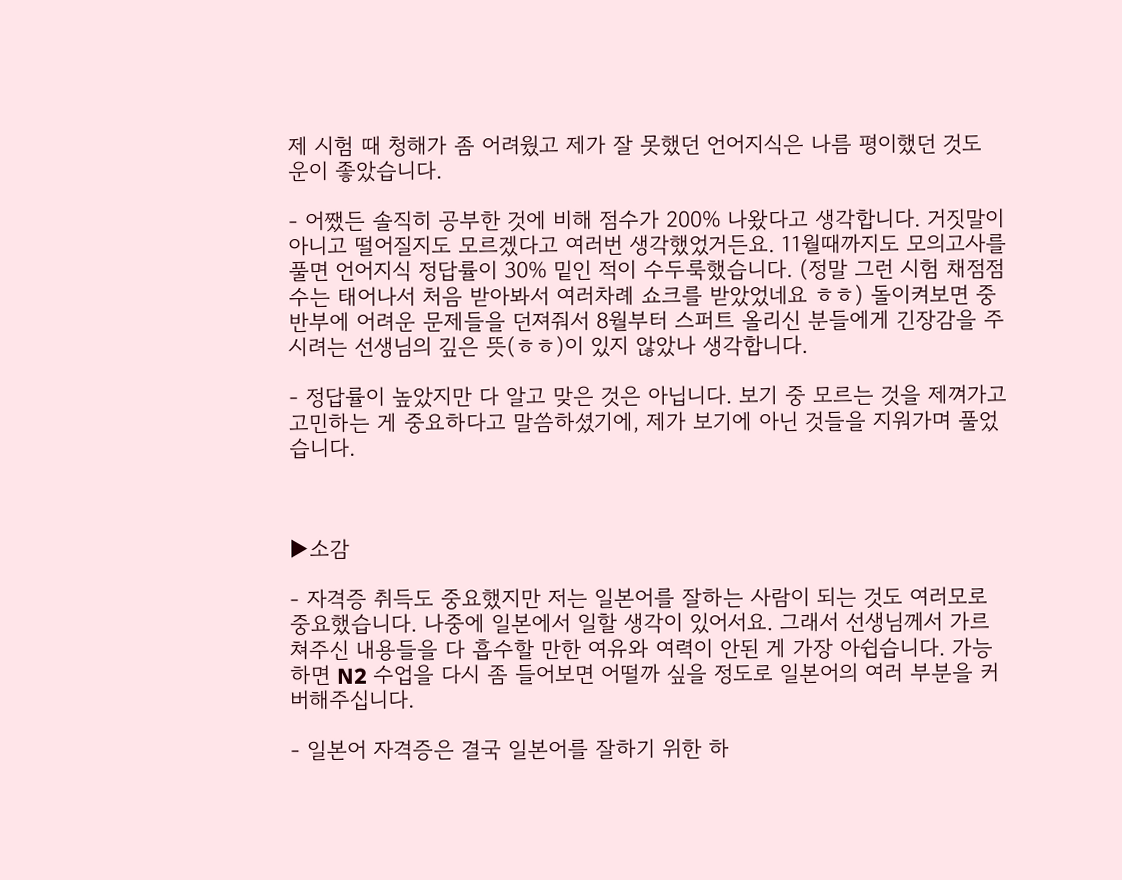제 시험 때 청해가 좀 어려웠고 제가 잘 못했던 언어지식은 나름 평이했던 것도 운이 좋았습니다.

- 어쨌든 솔직히 공부한 것에 비해 점수가 200% 나왔다고 생각합니다. 거짓말이 아니고 떨어질지도 모르겠다고 여러번 생각했었거든요. 11월때까지도 모의고사를 풀면 언어지식 정답률이 30% 밑인 적이 수두룩했습니다. (정말 그런 시험 채점점수는 태어나서 처음 받아봐서 여러차례 쇼크를 받았었네요 ㅎㅎ) 돌이켜보면 중반부에 어려운 문제들을 던져줘서 8월부터 스퍼트 올리신 분들에게 긴장감을 주시려는 선생님의 깊은 뜻(ㅎㅎ)이 있지 않았나 생각합니다.

- 정답률이 높았지만 다 알고 맞은 것은 아닙니다. 보기 중 모르는 것을 제껴가고 고민하는 게 중요하다고 말씀하셨기에, 제가 보기에 아닌 것들을 지워가며 풀었습니다.



▶소감

- 자격증 취득도 중요했지만 저는 일본어를 잘하는 사람이 되는 것도 여러모로 중요했습니다. 나중에 일본에서 일할 생각이 있어서요. 그래서 선생님께서 가르쳐주신 내용들을 다 흡수할 만한 여유와 여력이 안된 게 가장 아쉽습니다. 가능하면 N2 수업을 다시 좀 들어보면 어떨까 싶을 정도로 일본어의 여러 부분을 커버해주십니다.

- 일본어 자격증은 결국 일본어를 잘하기 위한 하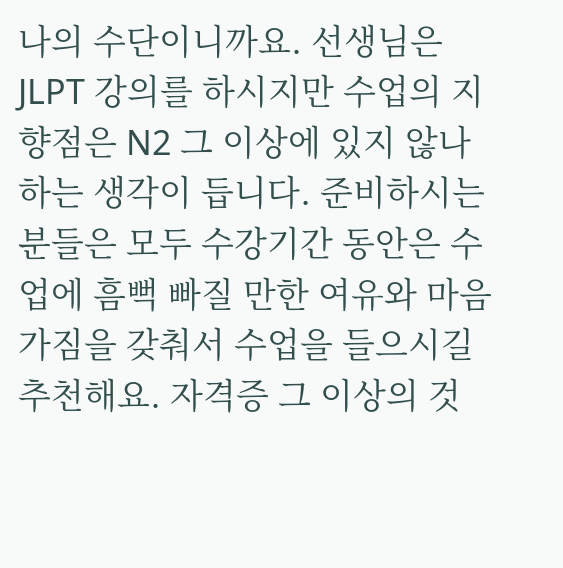나의 수단이니까요. 선생님은 JLPT 강의를 하시지만 수업의 지향점은 N2 그 이상에 있지 않나 하는 생각이 듭니다. 준비하시는 분들은 모두 수강기간 동안은 수업에 흠뻑 빠질 만한 여유와 마음가짐을 갖춰서 수업을 들으시길 추천해요. 자격증 그 이상의 것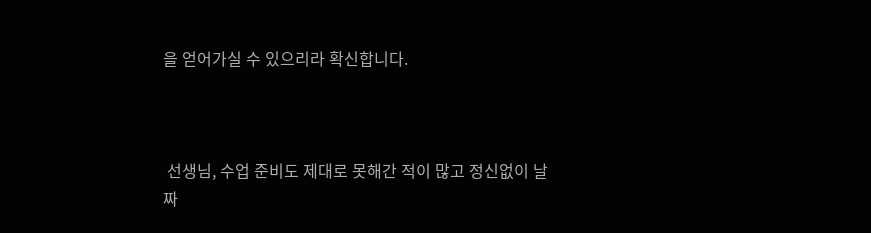을 얻어가실 수 있으리라 확신합니다.



 선생님, 수업 준비도 제대로 못해간 적이 많고 정신없이 날짜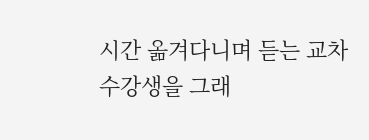시간 옮겨다니며 듣는 교차수강생을 그래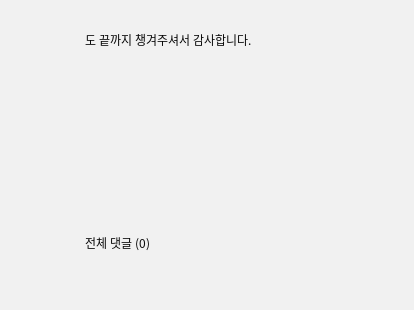도 끝까지 챙겨주셔서 감사합니다.







전체 댓글 (0)